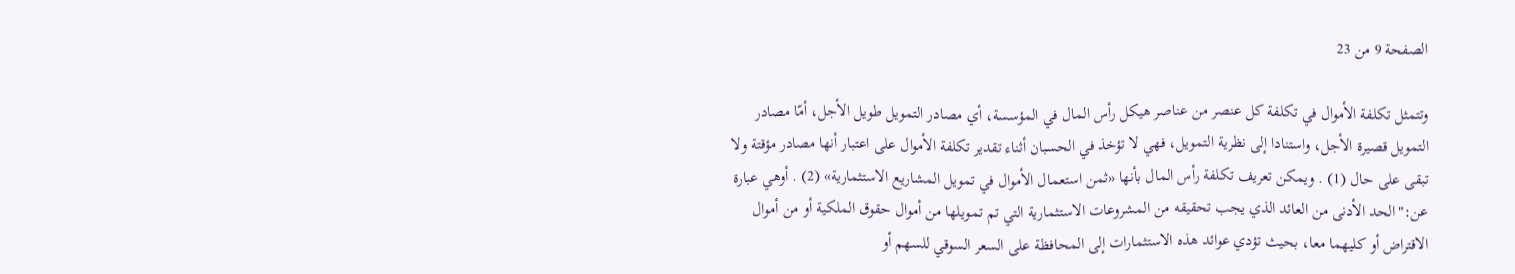الصفحة 9 من 23

وتتمثل تكلفة الأموال في تكلفة كل عنصر من عناصر هيكل رأس المال في المؤسسة، أي مصادر التمويل طويل الأجل، أمّا مصادر التمويل قصيرة الأجل، واستنادا إلى نظرية التمويل، فهي لا تؤخذ في الحسبان أثناء تقدير تكلفة الأموال على اعتبار أنها مصادر مؤقتة ولا تبقى على حال (1) . ويمكن تعريف تكلفة رأس المال بأنها «ثمن استعمال الأموال في تمويل المشاريع الاستثمارية» (2) . أوهي عبارة عن:"الحد الأدنى من العائد الذي يجب تحقيقه من المشروعات الاستثمارية التي تم تمويلها من أموال حقوق الملكية أو من أموال الاقتراض أو كليهما معا، بحيث تؤدي عوائد هذه الاستثمارات إلى المحافظة على السعر السوقي للسهم أو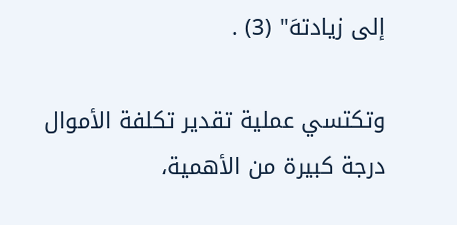إلى زيادتهَ" (3) .

وتكتسي عملية تقدير تكلفة الأموال درجة كبيرة من الأهمية،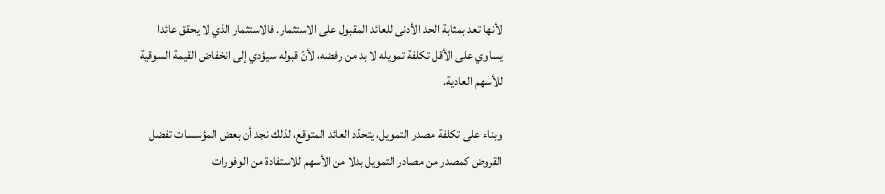لأنها تعد بمثابة الحد الأدنى للعائد المقبول على الاستثمار. فالاستثمار الذي لا يحقق عائدا يساوي على الأقل تكلفة تمويله لا بد من رفضه، لأنّ قبوله سيؤدي إلى انخفاض القيمة السوقية للأسهم العادية.

وبناء على تكلفة مصدر التمويل، يتحدّد العائد المتوقع، لذلك نجد أن بعض المؤسسات تفضل القروض كمصدر من مصادر التمويل بدلا من الأسهم للاستفادة من الوفورات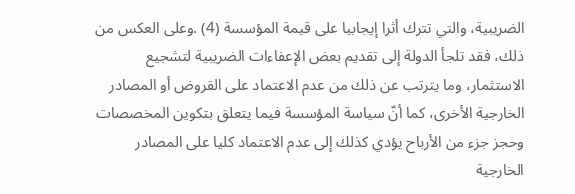الضريبية، والتي تترك أثرا إيجابيا على قيمة المؤسسة (4) .وعلى العكس من ذلك، فقد تلجأ الدولة إلى تقديم بعض الإعفاءات الضريبية لتشجيع الاستثمار، وما يترتب عن ذلك من عدم الاعتماد على القروض أو المصادر الخارجية الأخرى، كما أنّ سياسة المؤسسة فيما يتعلق بتكوين المخصصات وحجز جزء من الأرباح يؤدي كذلك إلى عدم الاعتماد كليا على المصادر الخارجية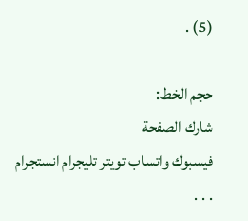(5) .

حجم الخط:
شارك الصفحة
فيسبوك واتساب تويتر تليجرام انستجرام
. . .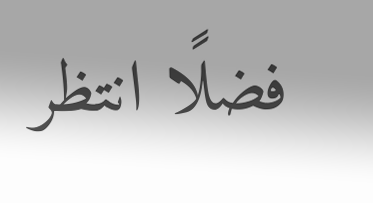فضلًا انتظر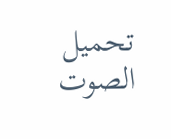تحميل الصوت